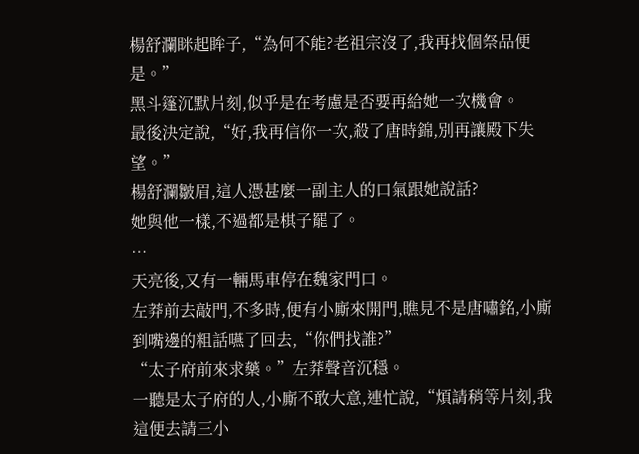楊舒瀾眯起眸子,“為何不能?老祖宗沒了,我再找個祭品便是。”
黑斗篷沉默片刻,似乎是在考慮是否要再給她一次機會。
最後決定說,“好,我再信你一次,殺了唐時錦,別再讓殿下失望。”
楊舒瀾皺眉,這人憑甚麼一副主人的口氣跟她說話?
她與他一樣,不過都是棋子罷了。
…
天亮後,又有一輛馬車停在魏家門口。
左莽前去敲門,不多時,便有小廝來開門,瞧見不是唐嘯銘,小廝到嘴邊的粗話嚥了回去,“你們找誰?”
“太子府前來求藥。”左莽聲音沉穩。
一聽是太子府的人,小廝不敢大意,連忙說,“煩請稍等片刻,我這便去請三小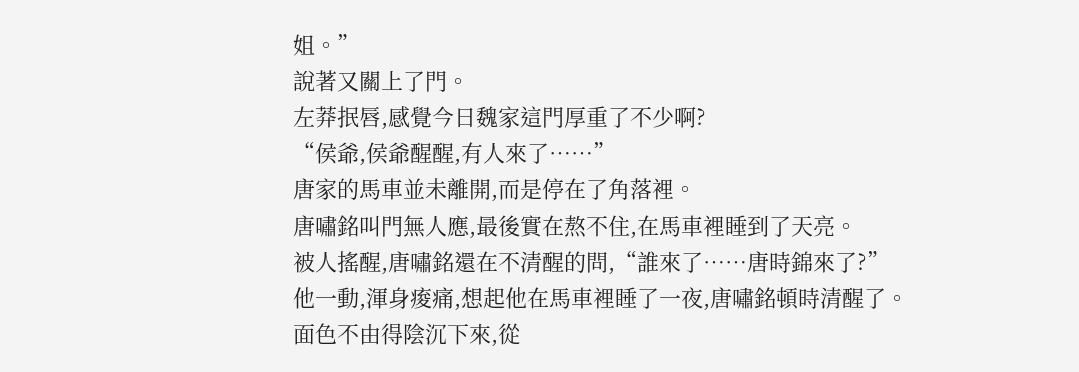姐。”
說著又關上了門。
左莽抿唇,感覺今日魏家這門厚重了不少啊?
“侯爺,侯爺醒醒,有人來了……”
唐家的馬車並未離開,而是停在了角落裡。
唐嘯銘叫門無人應,最後實在熬不住,在馬車裡睡到了天亮。
被人搖醒,唐嘯銘還在不清醒的問,“誰來了……唐時錦來了?”
他一動,渾身痠痛,想起他在馬車裡睡了一夜,唐嘯銘頓時清醒了。
面色不由得陰沉下來,從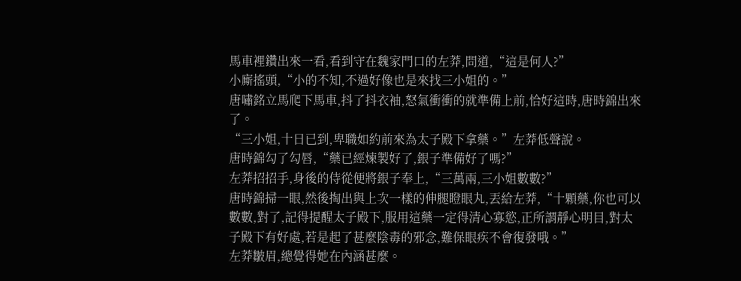馬車裡鑽出來一看,看到守在魏家門口的左莽,問道,“這是何人?”
小廝搖頭,“小的不知,不過好像也是來找三小姐的。”
唐嘯銘立馬爬下馬車,抖了抖衣袖,怒氣衝衝的就準備上前,恰好這時,唐時錦出來了。
“三小姐,十日已到,卑職如約前來為太子殿下拿藥。”左莽低聲說。
唐時錦勾了勾唇,“藥已經煉製好了,銀子準備好了嗎?”
左莽招招手,身後的侍從便將銀子奉上,“三萬兩,三小姐數數?”
唐時錦掃一眼,然後掏出與上次一樣的伸腿瞪眼丸,丟給左莽,“十顆藥,你也可以數數,對了,記得提醒太子殿下,服用這藥一定得清心寡慾,正所謂靜心明目,對太子殿下有好處,若是起了甚麼陰毒的邪念,難保眼疾不會復發哦。”
左莽皺眉,總覺得她在內涵甚麼。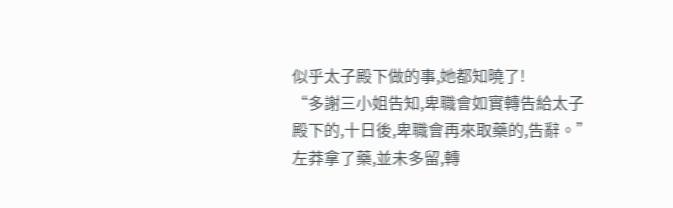似乎太子殿下做的事,她都知曉了!
“多謝三小姐告知,卑職會如實轉告給太子殿下的,十日後,卑職會再來取藥的,告辭。”左莽拿了藥,並未多留,轉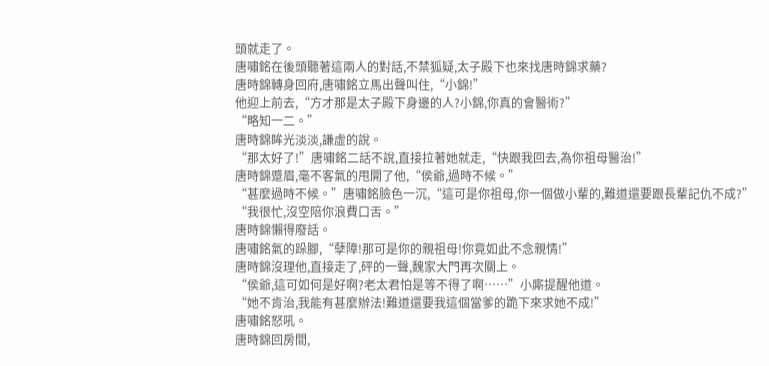頭就走了。
唐嘯銘在後頭聽著這兩人的對話,不禁狐疑,太子殿下也來找唐時錦求藥?
唐時錦轉身回府,唐嘯銘立馬出聲叫住,“小錦!”
他迎上前去,“方才那是太子殿下身邊的人?小錦,你真的會醫術?”
“略知一二。”
唐時錦眸光淡淡,謙虛的說。
“那太好了!”唐嘯銘二話不說,直接拉著她就走,“快跟我回去,為你祖母醫治!”
唐時錦蹙眉,毫不客氣的甩開了他,“侯爺,過時不候。”
“甚麼過時不候。”唐嘯銘臉色一沉,“這可是你祖母,你一個做小輩的,難道還要跟長輩記仇不成?”
“我很忙,沒空陪你浪費口舌。”
唐時錦懶得廢話。
唐嘯銘氣的跺腳,“孽障!那可是你的親祖母!你竟如此不念親情!”
唐時錦沒理他,直接走了,砰的一聲,魏家大門再次關上。
“侯爺,這可如何是好啊?老太君怕是等不得了啊……”小廝提醒他道。
“她不肯治,我能有甚麼辦法!難道還要我這個當爹的跪下來求她不成!”
唐嘯銘怒吼。
唐時錦回房間,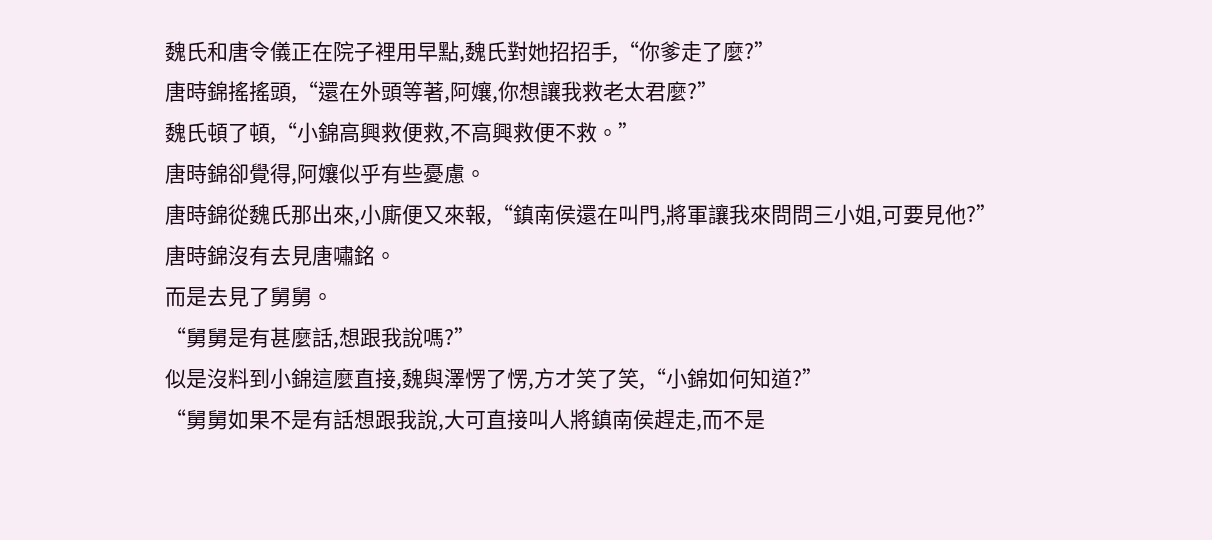魏氏和唐令儀正在院子裡用早點,魏氏對她招招手,“你爹走了麼?”
唐時錦搖搖頭,“還在外頭等著,阿孃,你想讓我救老太君麼?”
魏氏頓了頓,“小錦高興救便救,不高興救便不救。”
唐時錦卻覺得,阿孃似乎有些憂慮。
唐時錦從魏氏那出來,小廝便又來報,“鎮南侯還在叫門,將軍讓我來問問三小姐,可要見他?”
唐時錦沒有去見唐嘯銘。
而是去見了舅舅。
“舅舅是有甚麼話,想跟我說嗎?”
似是沒料到小錦這麼直接,魏與澤愣了愣,方才笑了笑,“小錦如何知道?”
“舅舅如果不是有話想跟我說,大可直接叫人將鎮南侯趕走,而不是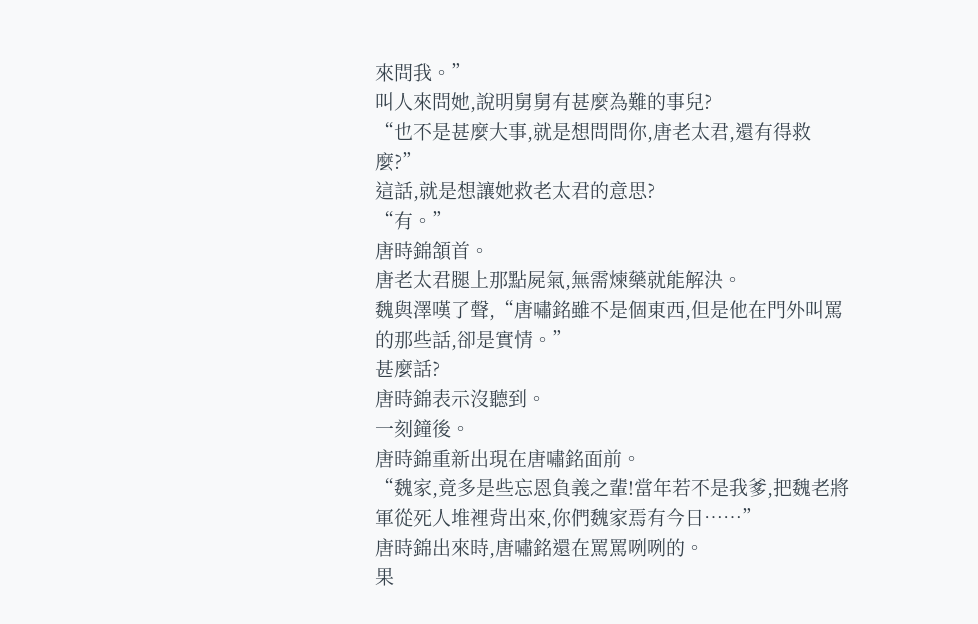來問我。”
叫人來問她,說明舅舅有甚麼為難的事兒?
“也不是甚麼大事,就是想問問你,唐老太君,還有得救麼?”
這話,就是想讓她救老太君的意思?
“有。”
唐時錦頷首。
唐老太君腿上那點屍氣,無需煉藥就能解決。
魏與澤嘆了聲,“唐嘯銘雖不是個東西,但是他在門外叫罵的那些話,卻是實情。”
甚麼話?
唐時錦表示沒聽到。
一刻鐘後。
唐時錦重新出現在唐嘯銘面前。
“魏家,竟多是些忘恩負義之輩!當年若不是我爹,把魏老將軍從死人堆裡背出來,你們魏家焉有今日……”
唐時錦出來時,唐嘯銘還在罵罵咧咧的。
果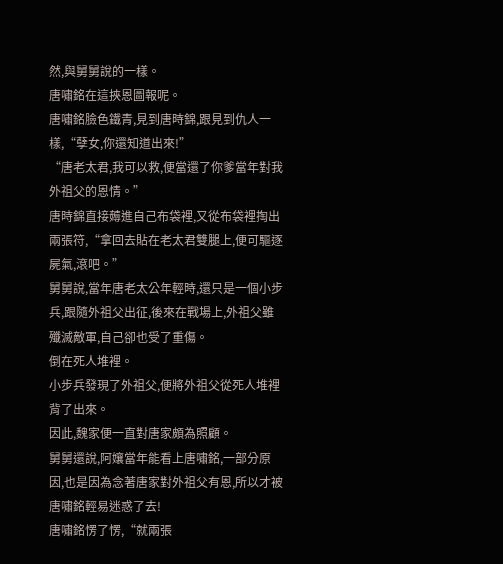然,與舅舅說的一樣。
唐嘯銘在這挾恩圖報呢。
唐嘯銘臉色鐵青,見到唐時錦,跟見到仇人一樣,“孽女,你還知道出來!”
“唐老太君,我可以救,便當還了你爹當年對我外祖父的恩情。”
唐時錦直接薅進自己布袋裡,又從布袋裡掏出兩張符,“拿回去貼在老太君雙腿上,便可驅逐屍氣,滾吧。”
舅舅說,當年唐老太公年輕時,還只是一個小步兵,跟隨外祖父出征,後來在戰場上,外祖父雖殲滅敵軍,自己卻也受了重傷。
倒在死人堆裡。
小步兵發現了外祖父,便將外祖父從死人堆裡背了出來。
因此,魏家便一直對唐家頗為照顧。
舅舅還說,阿孃當年能看上唐嘯銘,一部分原因,也是因為念著唐家對外祖父有恩,所以才被唐嘯銘輕易迷惑了去!
唐嘯銘愣了愣,“就兩張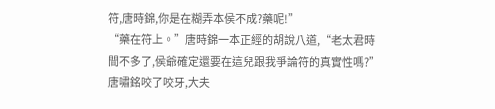符,唐時錦,你是在糊弄本侯不成?藥呢!”
“藥在符上。”唐時錦一本正經的胡說八道,“老太君時間不多了,侯爺確定還要在這兒跟我爭論符的真實性嗎?”
唐嘯銘咬了咬牙,大夫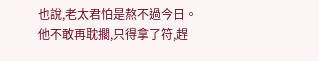也說,老太君怕是熬不過今日。
他不敢再耽擱,只得拿了符,趕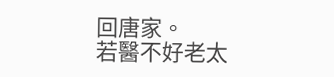回唐家。
若醫不好老太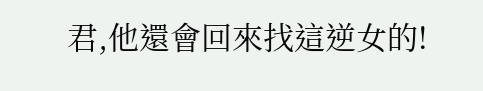君,他還會回來找這逆女的!